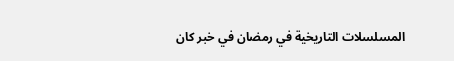المسلسلات التاريخية في رمضان في خبر كان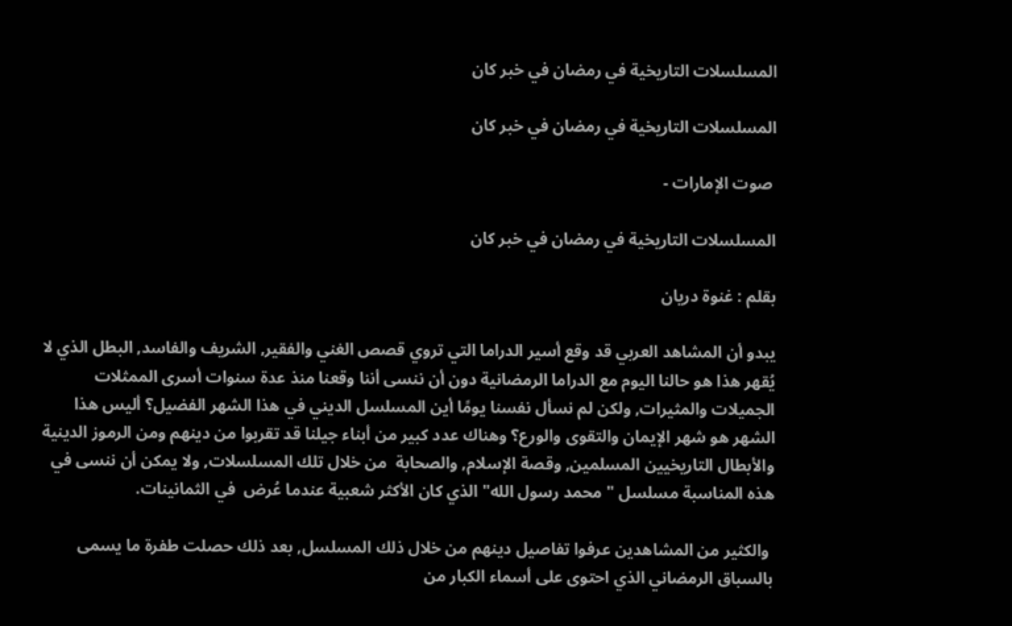المسلسلات التاريخية في رمضان في خبر كان

المسلسلات التاريخية في رمضان في خبر كان

 صوت الإمارات -

المسلسلات التاريخية في رمضان في خبر كان

بقلم : غنوة دريان

يبدو أن المشاهد العربي قد وقع أسير الدراما التي تروي قصص الغني والفقير, الشريف والفاسد, البطل الذي لا يُقهر هذا هو حالنا اليوم مع الدراما الرمضانية دون أن ننسى أننا وقعنا منذ عدة سنوات أسرى الممثلات الجميلات والمثيرات, ولكن لم نسأل نفسنا يومًا أين المسلسل الديني في هذا الشهر الفضيل؟ أليس هذا الشهر هو شهر الإيمان والتقوى والورع؟ وهناك عدد كبير من أبناء جيلنا قد تقربوا من دينهم ومن الرموز الدينية والأبطال التاريخيين المسلمين, وقصة الإسلام, والصحابة  من خلال تلك المسلسلات, ولا يمكن أن ننسى في هذه المناسبة مسلسل "محمد رسول الله" الذي كان الأكثر شعبية عندما عُرض  في الثمانينات.

 والكثير من المشاهدين عرفوا تفاصيل دينهم من خلال ذلك المسلسل, بعد ذلك حصلت طفرة ما يسمى بالسباق الرمضاني الذي احتوى على أسماء الكبار من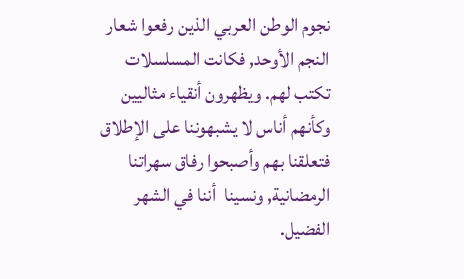نجوم الوطن العربي الذين رفعوا شعار النجم الأوحد, فكانت المسلسلات تكتب لهم. ويظهرون أنقياء مثاليين وكأنهم أناس لا يشبهوننا على الإطلاق فتعلقنا بهم وأصبحوا رفاق سهراتنا الرمضانية, ونسينا  أننا في الشهر الفضيل.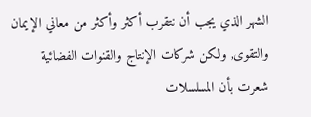الشهر الذي يجب أن نتقرب أكثر وأكثر من معاني الإيمان والتقوى, ولكن شركات الإنتاج والقنوات الفضائية شعرت بأن المسلسلات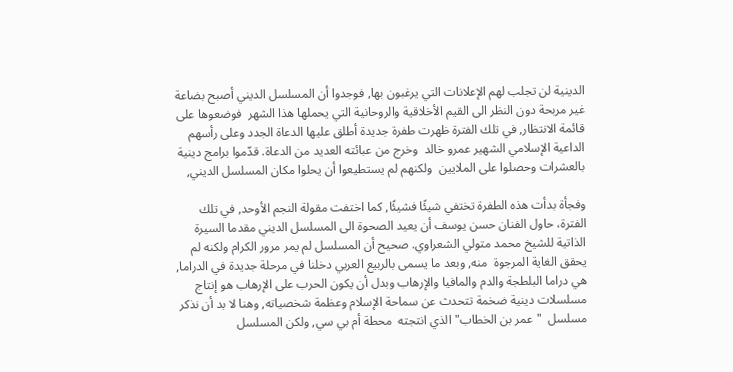الدينية لن تجلب لهم الإعلانات التي يرغبون بها, فوجدوا أن المسلسل الديني أصبح بضاعة غير مربحة دون النظر الى القيم الأخلاقية والروحانية التي يحملها هذا الشهر  فوضعوها على قائمة الانتظار, في تلك الفترة ظهرت طفرة جديدة أطلق عليها الدعاة الجدد وعلى رأسهم الداعية الإسلامي الشهير عمرو خالد  وخرج من عبائته العديد من الدعاة. قدّموا برامج دينية بالعشرات وحصلوا على الملايين  ولكنهم لم يستطيعوا أن يحلوا مكان المسلسل الديني,

وفجأة بدأت هذه الطفرة تختفي شيئًا فشيئًا, كما اختفت مقولة النجم الأوحد, في تلك الفترة، حاول الفنان حسن يوسف أن يعيد الصحوة الى المسلسل الديني مقدما السيرة الذاتية للشيخ محمد متولي الشعراوي. صحيح أن المسلسل لم يمر مرور الكرام ولكنه لم يحقق الغاية المرجوة  منه, وبعد ما يسمى بالربيع العربي دخلنا في مرحلة جديدة في الدراما, هي دراما البلطجة والدم والمافيا والإرهاب وبدل أن يكون الحرب على الإرهاب هو إنتاج مسلسلات دينية ضخمة تتحدث عن سماحة الإسلام وعظمة شخصياته, وهنا لا بد أن نذكر مسلسل  "عمر بن الخطاب" الذي انتجته  محطة أم بي سي, ولكن المسلسل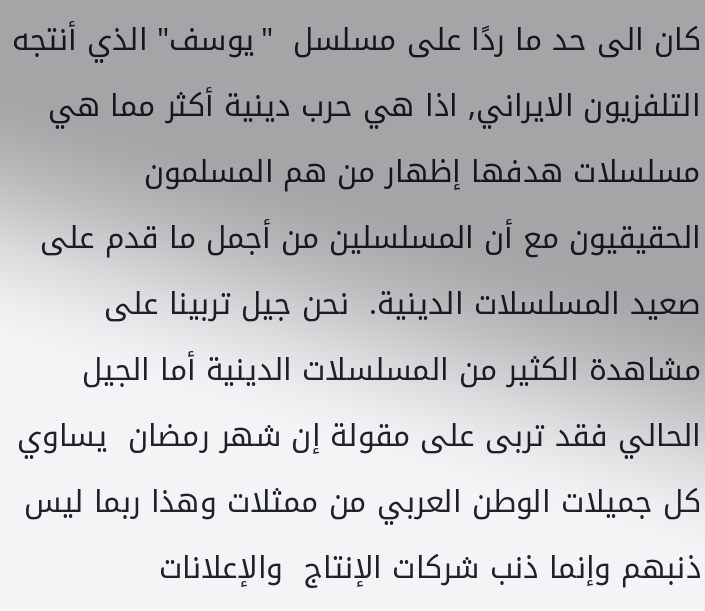كان الى حد ما ردًا على مسلسل  "يوسف" الذي أنتجه التلفزيون الايراني, اذا هي حرب دينية أكثر مما هي مسلسلات هدفها إظهار من هم المسلمون الحقيقيون مع أن المسلسلين من أجمل ما قدم على صعيد المسلسلات الدينية.  نحن جيل تربينا على مشاهدة الكثير من المسلسلات الدينية أما الجيل الحالي فقد تربى على مقولة إن شهر رمضان  يساوي  كل جميلات الوطن العربي من ممثلات وهذا ربما ليس ذنبهم وإنما ذنب شركات الإنتاج  والإعلانات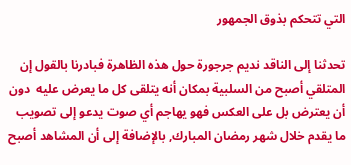التي تتحكم بذوق الجمهور

تحدثنا إلى الناقد نديم جرجورة حول هذه الظاهرة فبادرنا بالقول إن المتلقي أصبح من السلبية بمكان أنه يتلقى كل ما يعرض عليه  دون أن يعترض بل على العكس فهو يهاجم أي صوت يدعو إلى تصويب ما يقدم خلال شهر رمضان المبارك, بالإضافة إلى أن المشاهد أصبح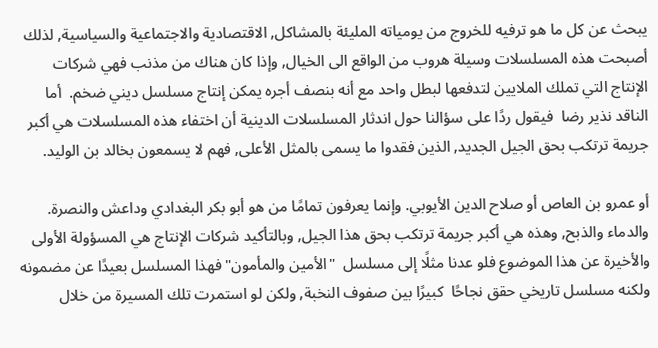يبحث عن كل ما هو ترفيه للخروج من يومياته المليئة بالمشاكل, الاقتصادية والاجتماعية والسياسية, لذلك أصبحت هذه المسلسلات وسيلة هروب من الواقع الى الخيال, وإذا كان هناك من مذنب فهي شركات الإنتاج التي تملك الملايين لتدفعها لبطل واحد مع أنه بنصف أجره يمكن إنتاج مسلسل ديني ضخم.  أما الناقد نذير رضا  فيقول ردًا على سؤالنا حول اندثار المسلسلات الدينية أن اختفاء هذه المسلسلات هي أكبر جريمة ترتكب بحق الجيل الجديد, الذين فقدوا ما يسمى بالمثل الأعلى, فهم لا يسمعون بخالد بن الوليد.

أو عمرو بن العاص أو صلاح الدين الأيوبي. وإنما يعرفون تمامًا من هو أبو بكر البغدادي وداعش والنصرة. والدماء والذبح, وهذه هي أكبر جريمة ترتكب بحق هذا الجيل, وبالتأكيد شركات الإنتاج هي المسؤولة الأولى والأخيرة عن هذا الموضوع فلو عدنا مثلًا إلى مسلسل  "الأمين والمأمون" فهذا المسلسل بعيدًا عن مضمونه ولكنه مسلسل تاريخي حقق نجاحًا  كبيرًا بين صفوف النخبة, ولكن لو استمرت تلك المسيرة من خلال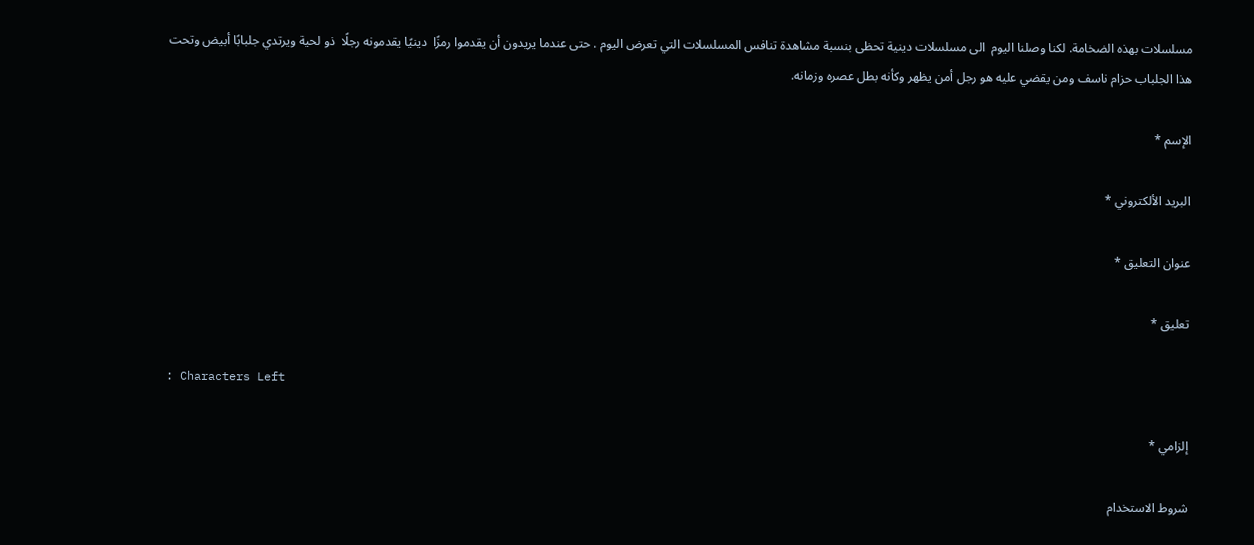مسلسلات بهذه الضخامة. لكنا وصلنا اليوم  الى مسلسلات دينية تحظى بنسبة مشاهدة تنافس المسلسلات التي تعرض اليوم . حتى عندما يريدون أن يقدموا رمزًا  دينيًا يقدمونه رجلًا  ذو لحية ويرتدي جلبابًا أبيض وتحت هذا الجلباب حزام ناسف ومن يقضي عليه هو رجل أمن يظهر وكأنه بطل عصره وزمانه.

الإسم *

البريد الألكتروني *

عنوان التعليق *

تعليق *

: Characters Left

إلزامي *

شروط الاستخدام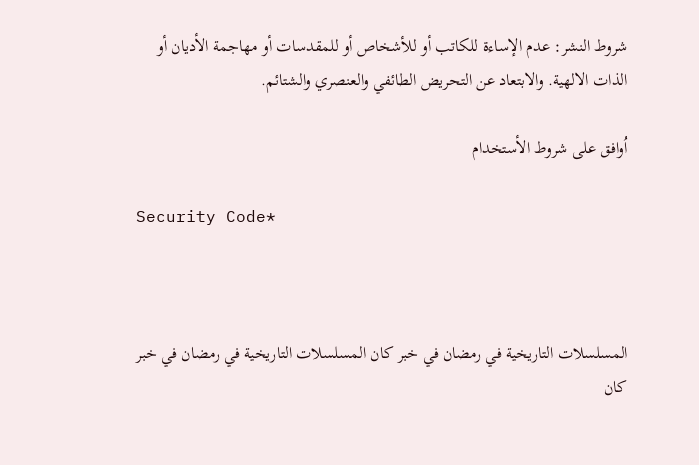شروط النشر: عدم الإساءة للكاتب أو للأشخاص أو للمقدسات أو مهاجمة الأديان أو الذات الالهية. والابتعاد عن التحريض الطائفي والعنصري والشتائم.

اُوافق على شروط الأستخدام

Security Code*



المسلسلات التاريخية في رمضان في خبر كان المسلسلات التاريخية في رمضان في خبر كان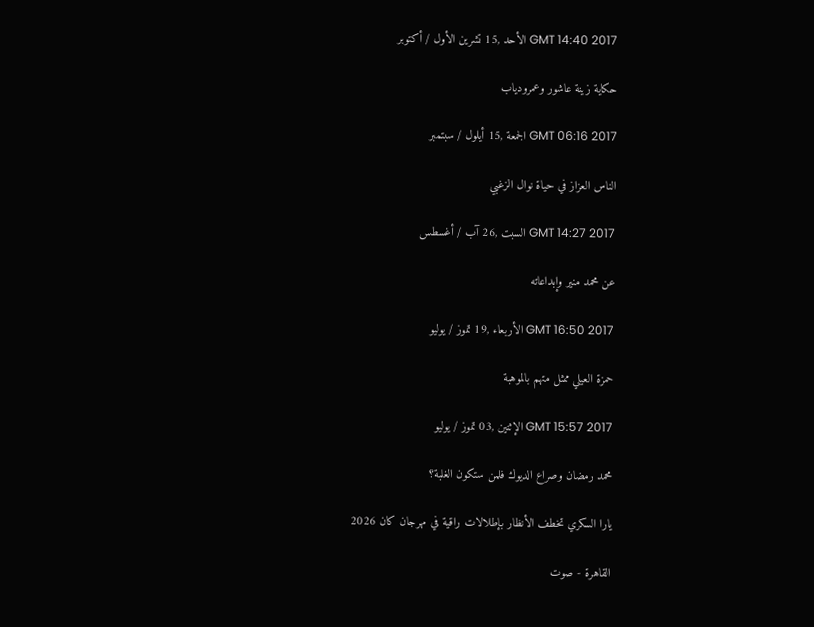GMT 14:40 2017 الأحد ,15 تشرين الأول / أكتوبر

حكاية زينة عاشور وعمرودياب

GMT 06:16 2017 الجمعة ,15 أيلول / سبتمبر

الناس العزاز في حياة نوال الزغبي

GMT 14:27 2017 السبت ,26 آب / أغسطس

عن محمد منير وإبداعاته

GMT 16:50 2017 الأربعاء ,19 تموز / يوليو

حمزة العيلي ممثل متهم بالموهبة

GMT 15:57 2017 الإثنين ,03 تموز / يوليو

محمد رمضان وصراع الديوك فلمن ستكون الغلبة؟

يارا السكري تخطف الأنظار بإطلالات راقية في مهرجان كان 2026

القاهرة - صوت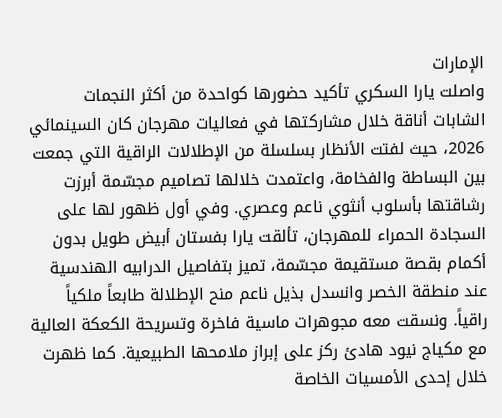الإمارات
واصلت يارا السكري تأكيد حضورها كواحدة من أكثر النجمات الشابات أناقة خلال مشاركتها في فعاليات مهرجان كان السينمائي 2026، حيث لفتت الأنظار بسلسلة من الإطلالات الراقية التي جمعت بين البساطة والفخامة، واعتمدت خلالها تصاميم مجسّمة أبرزت رشاقتها بأسلوب أنثوي ناعم وعصري. وفي أول ظهور لها على السجادة الحمراء للمهرجان، تألقت يارا بفستان أبيض طويل بدون أكمام بقصة مستقيمة مجسّمة، تميز بتفاصيل الدرابيه الهندسية عند منطقة الخصر وانسدل بذيل ناعم منح الإطلالة طابعاً ملكياً راقياً. ونسقت معه مجوهرات ماسية فاخرة وتسريحة الكعكة العالية مع مكياج نيود هادئ ركز على إبراز ملامحها الطبيعية. كما ظهرت خلال إحدى الأمسيات الخاصة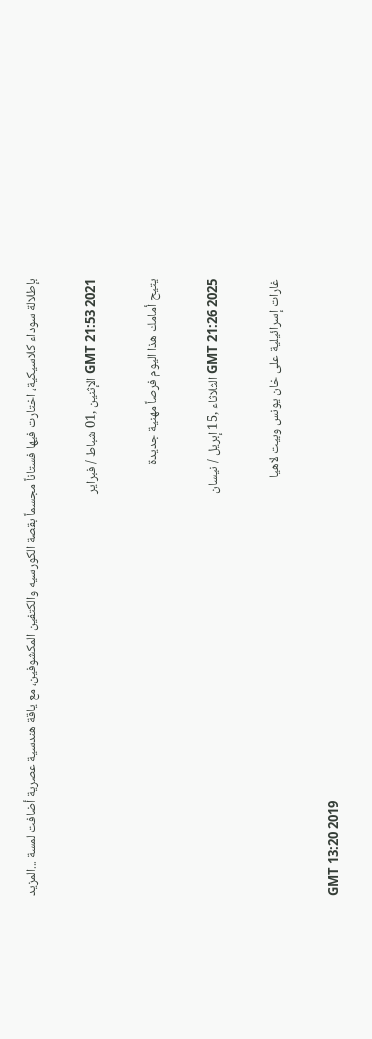بإطلالة سوداء كلاسيكية، اختارت فيها فستاناً مجسماً بقصة الكورسيه والكتفين المكشوفين، مع ياقة هندسية عصرية أضافت لمسة ...المزيد

GMT 21:53 2021 الإثنين ,01 شباط / فبراير

يتيح أمامك هذا اليوم فرصاً مهنية جديدة

GMT 21:26 2025 الثلاثاء ,15 إبريل / نيسان

غارات إسرائيلية على خان يونس وبيت لاهيا

GMT 13:20 2019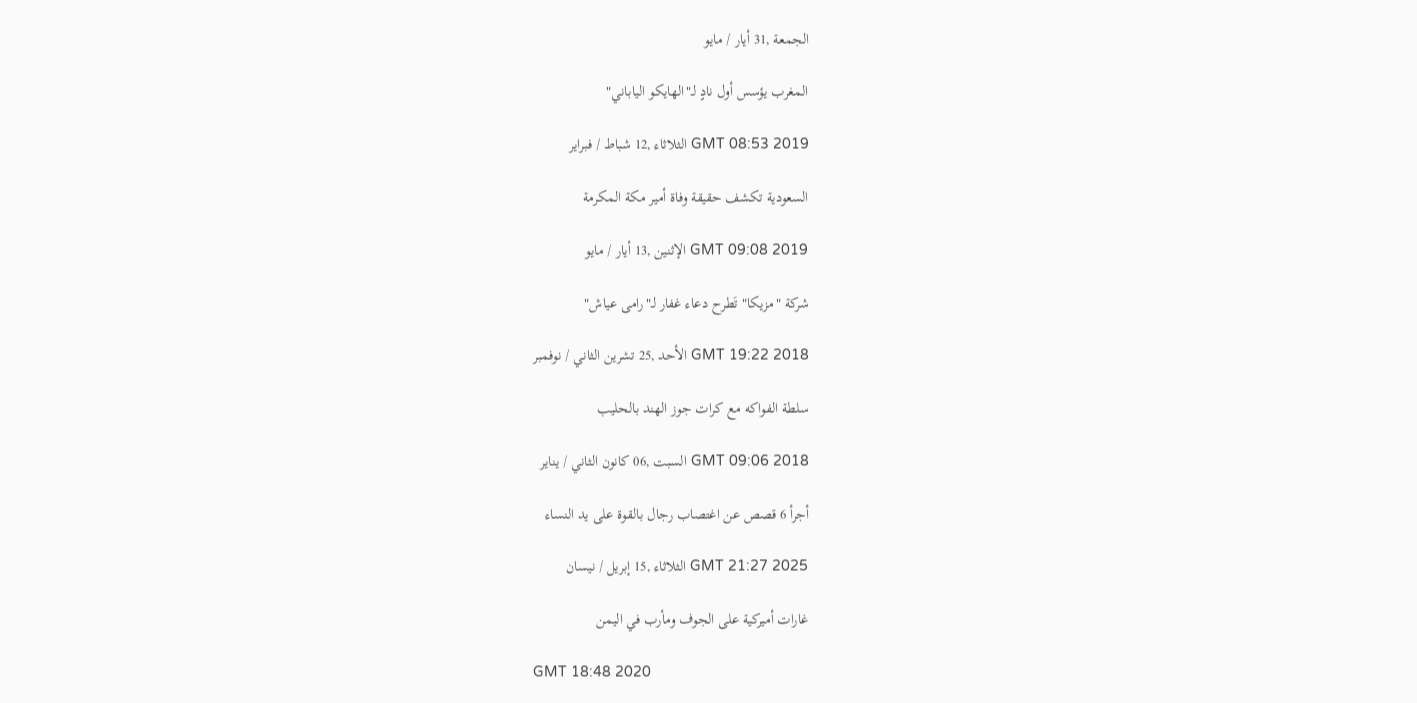الجمعة ,31 أيار / مايو

المغرب يؤسس أول نادٍ لـ"الهايكو الياباني"

GMT 08:53 2019 الثلاثاء ,12 شباط / فبراير

السعودية تكشف حقيقة وفاة أمير مكة المكرمة

GMT 09:08 2019 الإثنين ,13 أيار / مايو

شركة "مزيكا" تَطرح دعاء غفار لـ"رامى عياش"

GMT 19:22 2018 الأحد ,25 تشرين الثاني / نوفمبر

سلطة الفواكه مع كرات جوز الهند بالحليب

GMT 09:06 2018 السبت ,06 كانون الثاني / يناير

أجرأ 6 قصص عن اغتصاب رجال بالقوة على يد النساء

GMT 21:27 2025 الثلاثاء ,15 إبريل / نيسان

غارات أميركية على الجوف ومأرب في اليمن

GMT 18:48 2020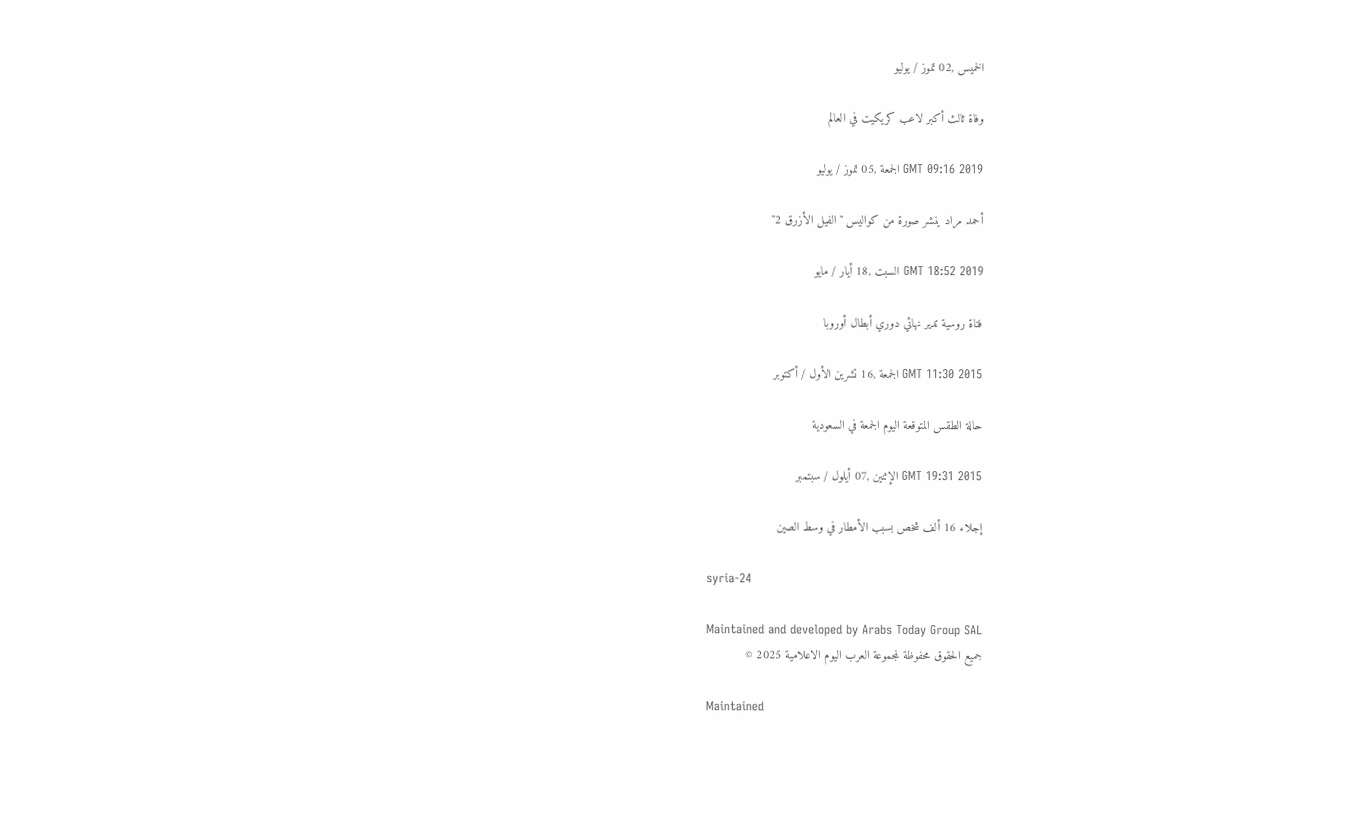الخميس ,02 تموز / يوليو

وفاة ثالث أكبر لاعب كريكيت في العالم

GMT 09:16 2019 الجمعة ,05 تموز / يوليو

أحمد مراد ينشر صورة من كواليس "الفيل الأزرق 2"

GMT 18:52 2019 السبت ,18 أيار / مايو

فتاة روسية تدير نهائي دوري أبطال أوروبا

GMT 11:30 2015 الجمعة ,16 تشرين الأول / أكتوبر

حالة الطقس المتوقعة اليوم الجمعة في السعودية

GMT 19:31 2015 الإثنين ,07 أيلول / سبتمبر

إجلاء 16 ألف شخص بسبب الأمطار في وسط الصين

syria-24

Maintained and developed by Arabs Today Group SAL
جميع الحقوق محفوظة لمجموعة العرب اليوم الاعلامية 2025 ©

Maintained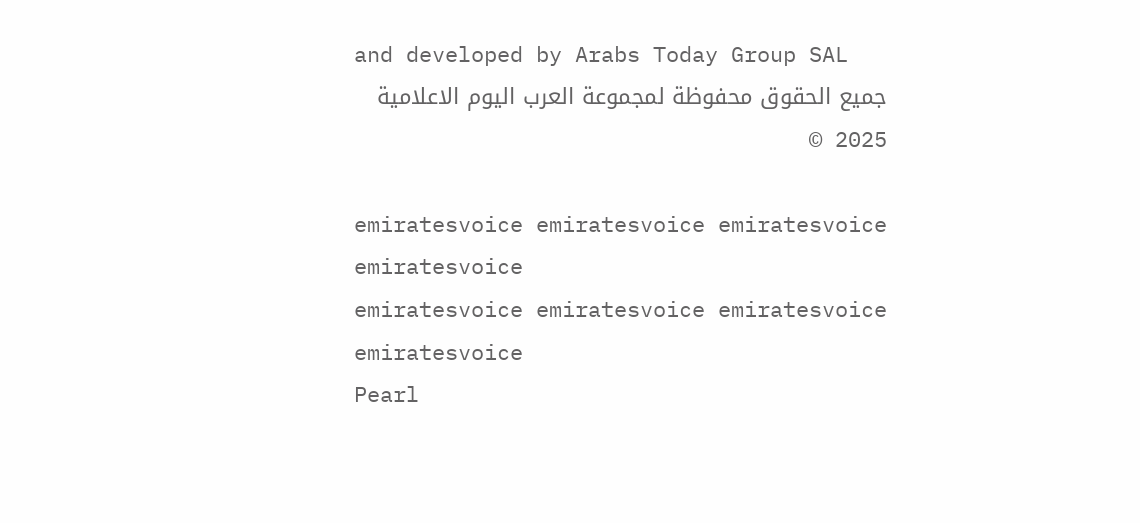and developed by Arabs Today Group SAL
جميع الحقوق محفوظة لمجموعة العرب اليوم الاعلامية 2025 ©

emiratesvoice emiratesvoice emiratesvoice emiratesvoice
emiratesvoice emiratesvoice emiratesvoice
emiratesvoice
Pearl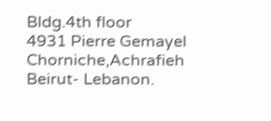Bldg.4th floor
4931 Pierre Gemayel Chorniche,Achrafieh
Beirut- Lebanon.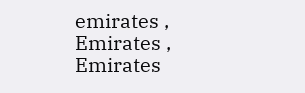emirates , Emirates , Emirates